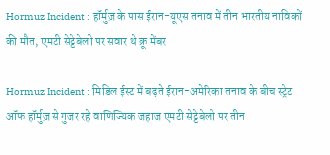Hormuz Incident : हॉर्मुज़ के पास ईरान-यूएस तनाव में तीन भारतीय नाविकों की मौत, एमटी सेट्टेबेलो पर सवार थे क्रू मेंबर

Hormuz Incident : मिडिल ईस्ट में बढ़ते ईरान-अमेरिका तनाव के बीच स्ट्रेट ऑफ हॉर्मुज़ से गुजर रहे वाणिज्यिक जहाज एमटी सेट्टेबेलो पर तीन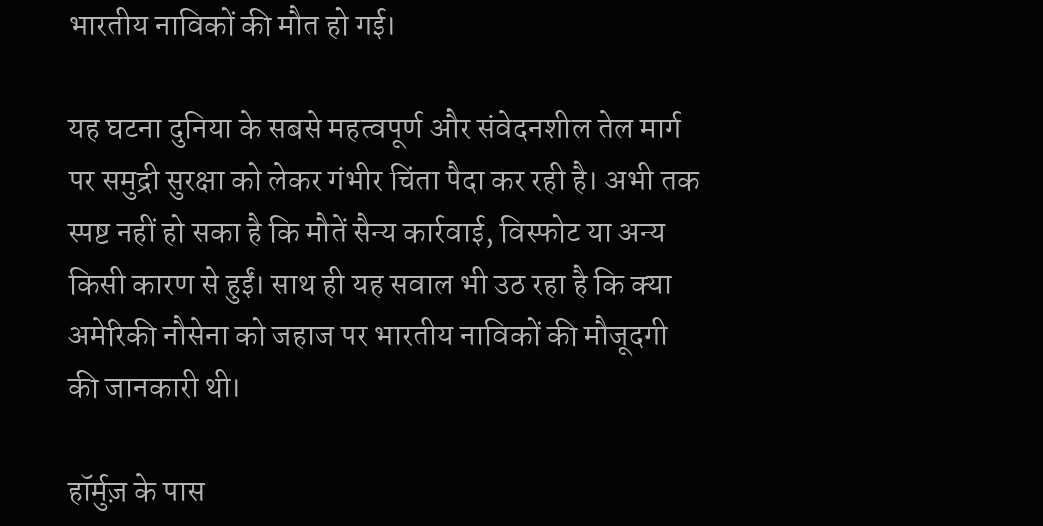भारतीय नाविकों की मौत हो गई।

यह घटना दुनिया के सबसे महत्वपूर्ण और संवेदनशील तेल मार्ग पर समुद्री सुरक्षा को लेकर गंभीर चिंता पैदा कर रही है। अभी तक स्पष्ट नहीं हो सका है कि मौतें सैन्य कार्रवाई, विस्फोट या अन्य किसी कारण से हुईं। साथ ही यह सवाल भी उठ रहा है कि क्या अमेरिकी नौसेना को जहाज पर भारतीय नाविकों की मौजूदगी की जानकारी थी।

हॉर्मुज़ के पास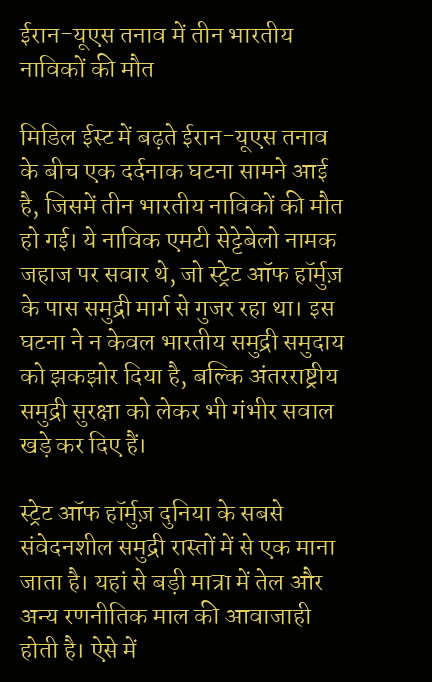ईरान-यूएस तनाव में तीन भारतीय नाविकों की मौत

मिडिल ईस्ट में बढ़ते ईरान-यूएस तनाव के बीच एक दर्दनाक घटना सामने आई है, जिसमें तीन भारतीय नाविकों की मौत हो गई। ये नाविक एमटी सेट्टेबेलो नामक जहाज पर सवार थे, जो स्ट्रेट ऑफ हॉर्मुज़ के पास समुद्री मार्ग से गुजर रहा था। इस घटना ने न केवल भारतीय समुद्री समुदाय को झकझोर दिया है, बल्कि अंतरराष्ट्रीय समुद्री सुरक्षा को लेकर भी गंभीर सवाल खड़े कर दिए हैं।

स्ट्रेट ऑफ हॉर्मुज़ दुनिया के सबसे संवेदनशील समुद्री रास्तों में से एक माना जाता है। यहां से बड़ी मात्रा में तेल और अन्य रणनीतिक माल की आवाजाही होती है। ऐसे में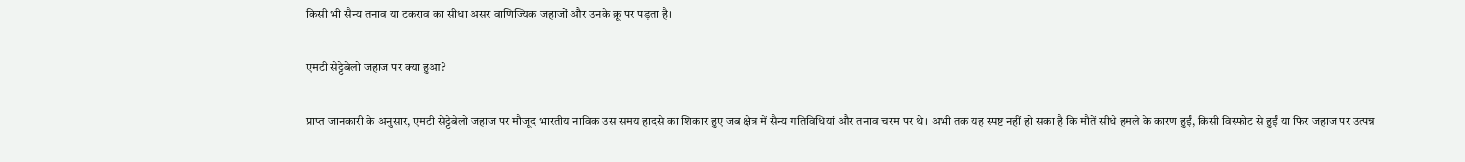किसी भी सैन्य तनाव या टकराव का सीधा असर वाणिज्यिक जहाजों और उनके क्रू पर पड़ता है।

एमटी सेट्टेबेलो जहाज पर क्या हुआ?

प्राप्त जानकारी के अनुसार, एमटी सेट्टेबेलो जहाज पर मौजूद भारतीय नाविक उस समय हादसे का शिकार हुए जब क्षेत्र में सैन्य गतिविधियां और तनाव चरम पर थे। अभी तक यह स्पष्ट नहीं हो सका है कि मौतें सीधे हमले के कारण हुईं, किसी विस्फोट से हुईं या फिर जहाज पर उत्पन्न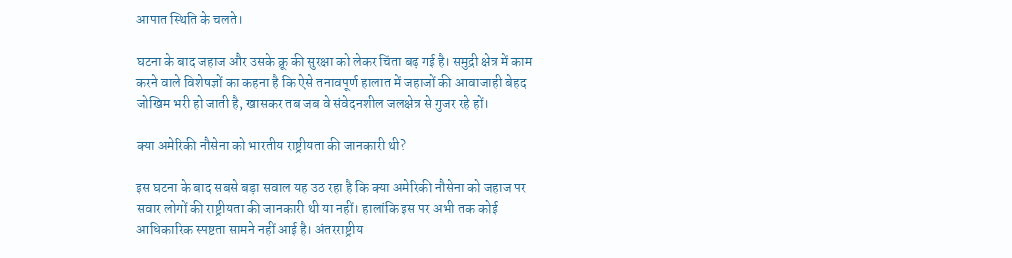आपात स्थिति के चलते।

घटना के बाद जहाज और उसके क्रू की सुरक्षा को लेकर चिंता बढ़ गई है। समुद्री क्षेत्र में काम करने वाले विशेषज्ञों का कहना है कि ऐसे तनावपूर्ण हालात में जहाजों की आवाजाही बेहद जोखिम भरी हो जाती है, खासकर तब जब वे संवेदनशील जलक्षेत्र से गुजर रहे हों।

क्या अमेरिकी नौसेना को भारतीय राष्ट्रीयता की जानकारी थी?

इस घटना के बाद सबसे बड़ा सवाल यह उठ रहा है कि क्या अमेरिकी नौसेना को जहाज पर सवार लोगों की राष्ट्रीयता की जानकारी थी या नहीं। हालांकि इस पर अभी तक कोई आधिकारिक स्पष्टता सामने नहीं आई है। अंतरराष्ट्रीय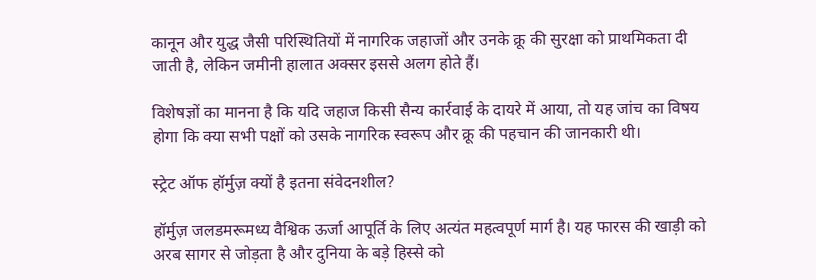कानून और युद्ध जैसी परिस्थितियों में नागरिक जहाजों और उनके क्रू की सुरक्षा को प्राथमिकता दी जाती है, लेकिन जमीनी हालात अक्सर इससे अलग होते हैं।

विशेषज्ञों का मानना है कि यदि जहाज किसी सैन्य कार्रवाई के दायरे में आया, तो यह जांच का विषय होगा कि क्या सभी पक्षों को उसके नागरिक स्वरूप और क्रू की पहचान की जानकारी थी।

स्ट्रेट ऑफ हॉर्मुज़ क्यों है इतना संवेदनशील?

हॉर्मुज़ जलडमरूमध्य वैश्विक ऊर्जा आपूर्ति के लिए अत्यंत महत्वपूर्ण मार्ग है। यह फारस की खाड़ी को अरब सागर से जोड़ता है और दुनिया के बड़े हिस्से को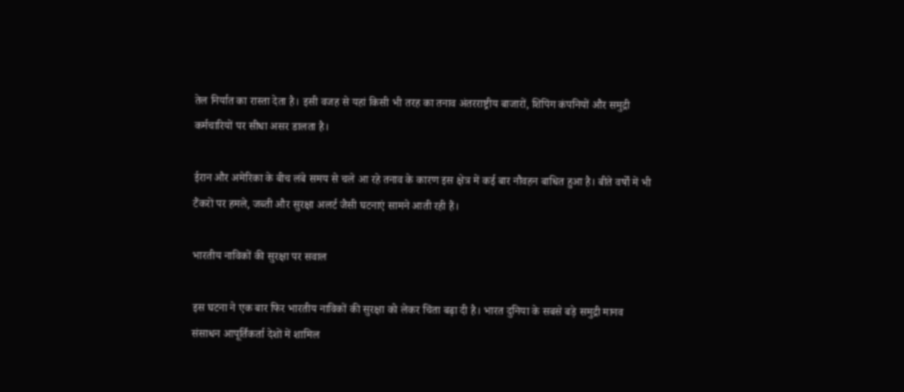तेल निर्यात का रास्ता देता है। इसी वजह से यहां किसी भी तरह का तनाव अंतरराष्ट्रीय बाजारों, शिपिंग कंपनियों और समुद्री कर्मचारियों पर सीधा असर डालता है।

ईरान और अमेरिका के बीच लंबे समय से चले आ रहे तनाव के कारण इस क्षेत्र में कई बार नौवहन बाधित हुआ है। बीते वर्षों में भी टैंकरों पर हमले, जब्ती और सुरक्षा अलर्ट जैसी घटनाएं सामने आती रही हैं।

भारतीय नाविकों की सुरक्षा पर सवाल

इस घटना ने एक बार फिर भारतीय नाविकों की सुरक्षा को लेकर चिंता बढ़ा दी है। भारत दुनिया के सबसे बड़े समुद्री मानव संसाधन आपूर्तिकर्ता देशों में शामिल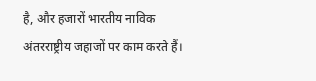है, और हजारों भारतीय नाविक अंतरराष्ट्रीय जहाजों पर काम करते हैं।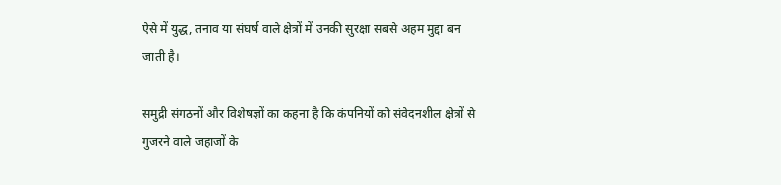ऐसे में युद्ध, तनाव या संघर्ष वाले क्षेत्रों में उनकी सुरक्षा सबसे अहम मुद्दा बन जाती है।

समुद्री संगठनों और विशेषज्ञों का कहना है कि कंपनियों को संवेदनशील क्षेत्रों से गुजरने वाले जहाजों के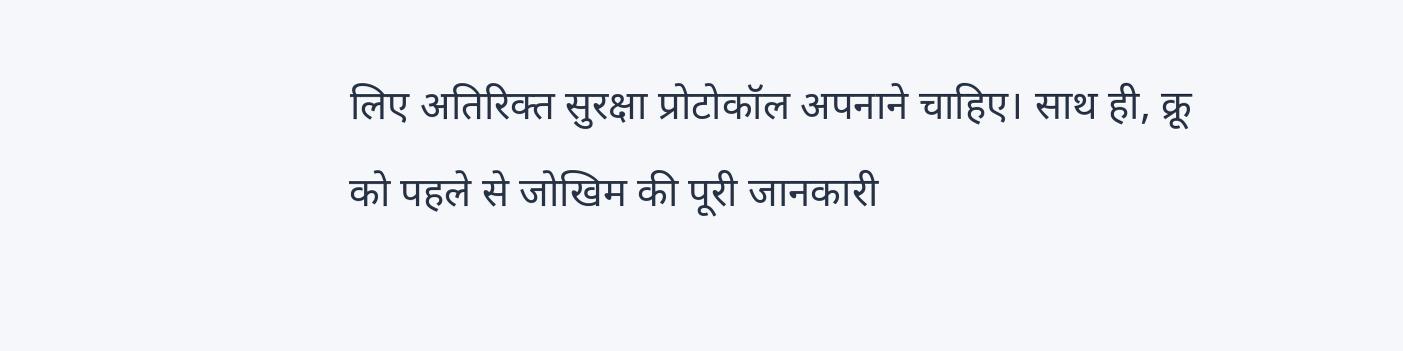लिए अतिरिक्त सुरक्षा प्रोटोकॉल अपनाने चाहिए। साथ ही, क्रू को पहले से जोखिम की पूरी जानकारी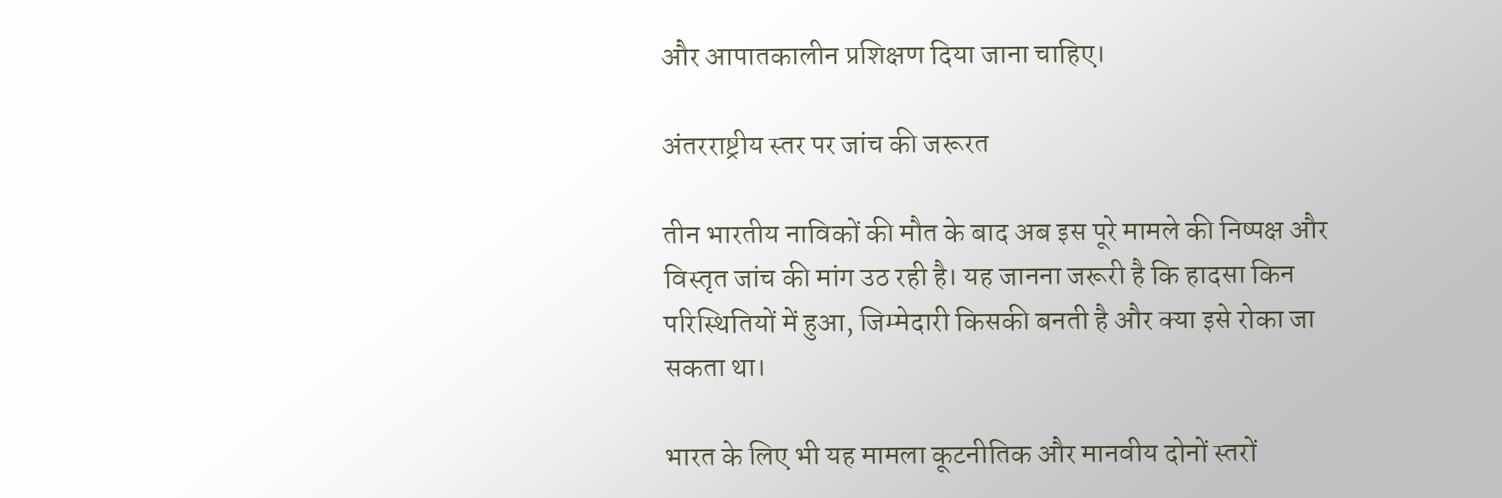और आपातकालीन प्रशिक्षण दिया जाना चाहिए।

अंतरराष्ट्रीय स्तर पर जांच की जरूरत

तीन भारतीय नाविकों की मौत के बाद अब इस पूरे मामले की निष्पक्ष और विस्तृत जांच की मांग उठ रही है। यह जानना जरूरी है कि हादसा किन परिस्थितियों में हुआ, जिम्मेदारी किसकी बनती है और क्या इसे रोका जा सकता था।

भारत के लिए भी यह मामला कूटनीतिक और मानवीय दोनों स्तरों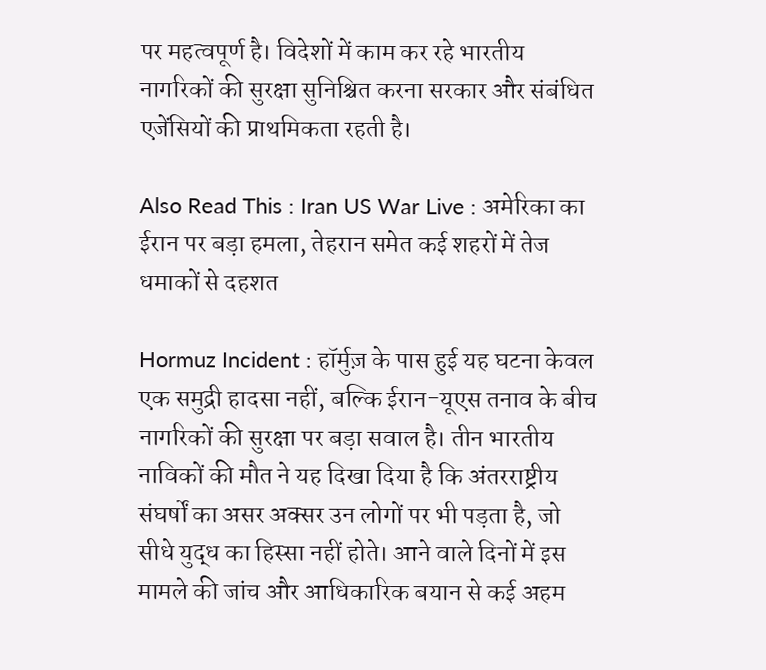पर महत्वपूर्ण है। विदेशों में काम कर रहे भारतीय नागरिकों की सुरक्षा सुनिश्चित करना सरकार और संबंधित एजेंसियों की प्राथमिकता रहती है।

Also Read This : Iran US War Live : अमेरिका का ईरान पर बड़ा हमला, तेहरान समेत कई शहरों में तेज धमाकों से दहशत

Hormuz Incident : हॉर्मुज़ के पास हुई यह घटना केवल एक समुद्री हादसा नहीं, बल्कि ईरान-यूएस तनाव के बीच नागरिकों की सुरक्षा पर बड़ा सवाल है। तीन भारतीय नाविकों की मौत ने यह दिखा दिया है कि अंतरराष्ट्रीय संघर्षों का असर अक्सर उन लोगों पर भी पड़ता है, जो सीधे युद्ध का हिस्सा नहीं होते। आने वाले दिनों में इस मामले की जांच और आधिकारिक बयान से कई अहम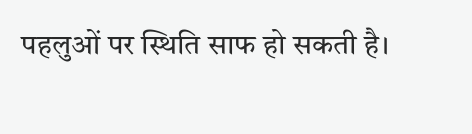पहलुओं पर स्थिति साफ हो सकती है।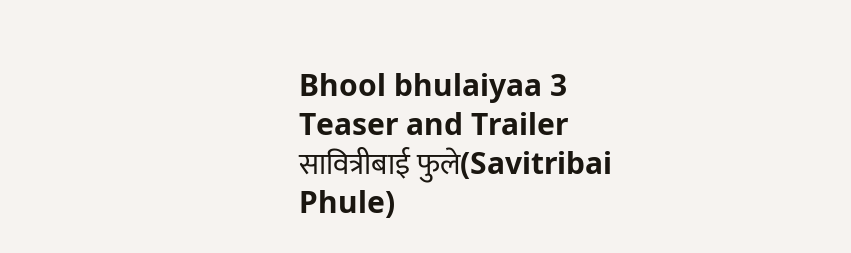Bhool bhulaiyaa 3 Teaser and Trailer सावित्रीबाई फुले(Savitribai Phule)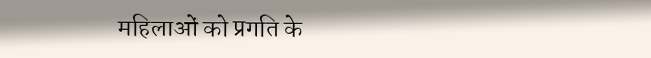महिलाओं को प्रगति के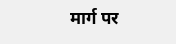मार्ग पर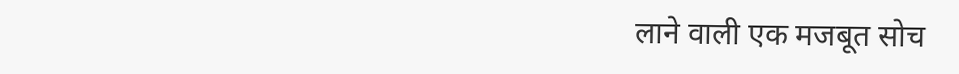लाने वाली एक मजबूत सोच